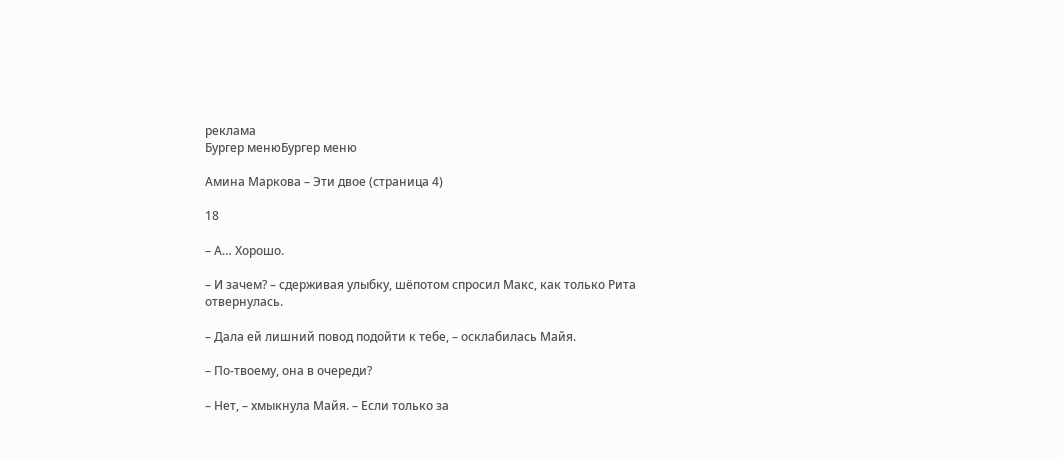реклама
Бургер менюБургер меню

Амина Маркова – Эти двое (страница 4)

18

– А… Хорошо.

– И зачем? – сдерживая улыбку, шёпотом спросил Макс, как только Рита отвернулась.

– Дала ей лишний повод подойти к тебе, – осклабилась Майя.

– По-твоему, она в очереди?

– Нет, – хмыкнула Майя. – Если только за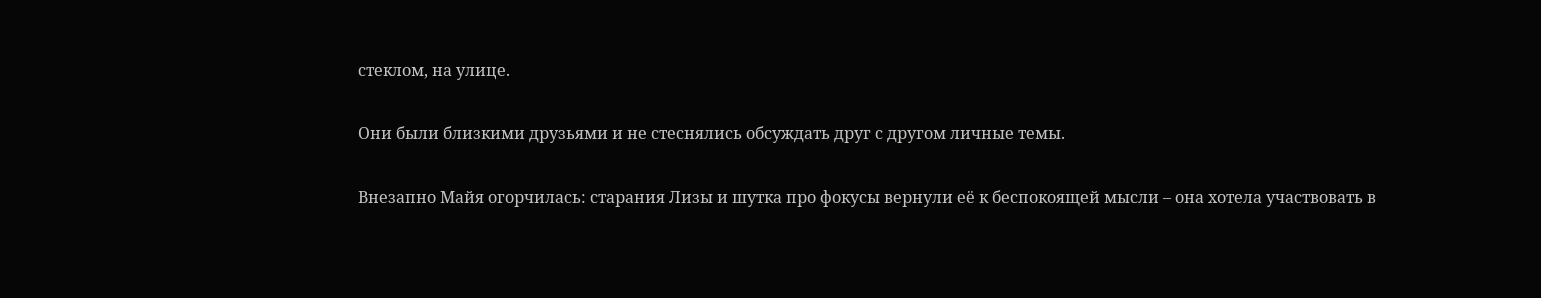стеклом, на улице.

Они были близкими друзьями и не стеснялись обсуждать друг с другом личные темы.

Внезапно Майя огорчилась: старания Лизы и шутка про фокусы вернули её к беспокоящей мысли – она хотела участвовать в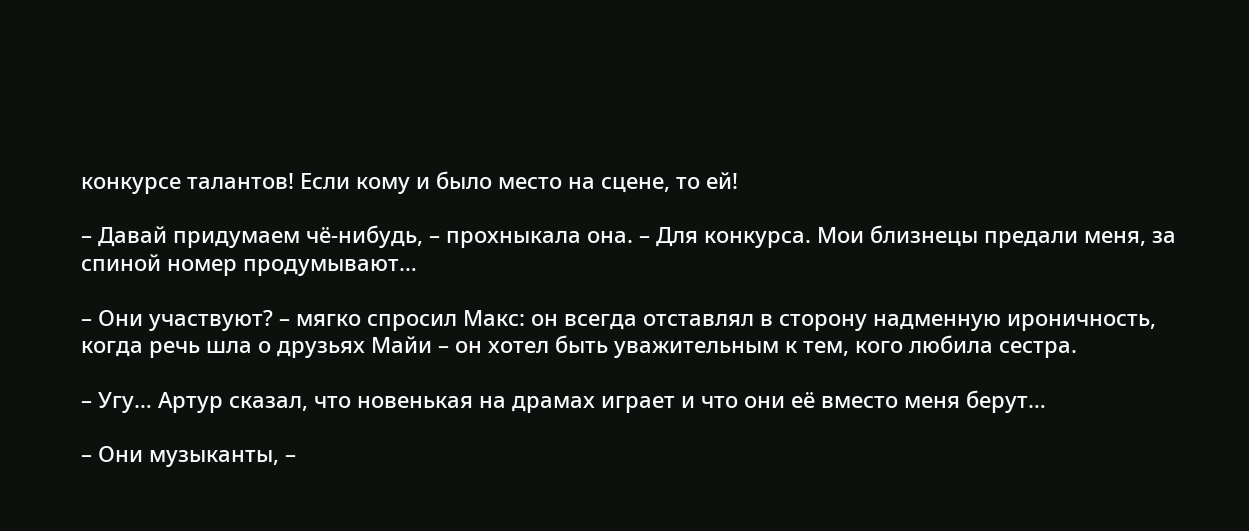конкурсе талантов! Если кому и было место на сцене, то ей!

– Давай придумаем чё-нибудь, – прохныкала она. – Для конкурса. Мои близнецы предали меня, за спиной номер продумывают…

– Они участвуют? – мягко спросил Макс: он всегда отставлял в сторону надменную ироничность, когда речь шла о друзьях Майи – он хотел быть уважительным к тем, кого любила сестра.

– Угу… Артур сказал, что новенькая на драмах играет и что они её вместо меня берут…

– Они музыканты, –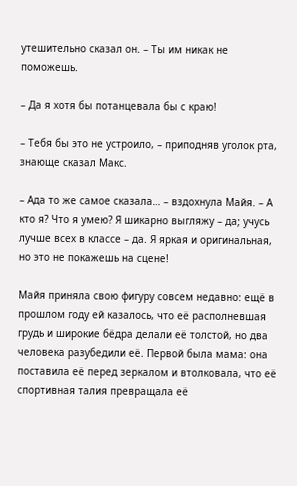утешительно сказал он. – Ты им никак не поможешь.

– Да я хотя бы потанцевала бы с краю!

– Тебя бы это не устроило, – приподняв уголок рта, знающе сказал Макс.

– Ада то же самое сказала… – вздохнула Майя. – А кто я? Что я умею? Я шикарно выгляжу – да; учусь лучше всех в классе – да. Я яркая и оригинальная, но это не покажешь на сцене!

Майя приняла свою фигуру совсем недавно: ещё в прошлом году ей казалось, что её располневшая грудь и широкие бёдра делали её толстой, но два человека разубедили её. Первой была мама: она поставила её перед зеркалом и втолковала, что её спортивная талия превращала её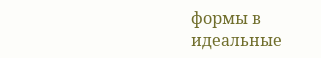формы в идеальные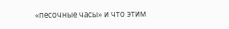«песочные часы» и что этим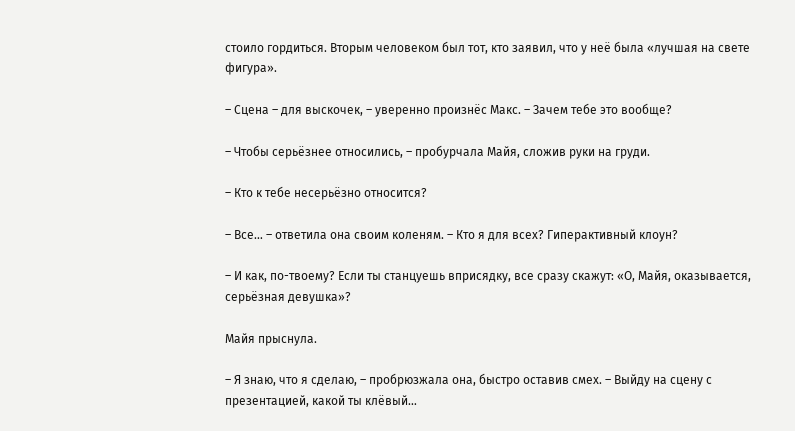стоило гордиться. Вторым человеком был тот, кто заявил, что у неё была «лучшая на свете фигура».

– Сцена – для выскочек, – уверенно произнёс Макс. – Зачем тебе это вообще?

– Чтобы серьёзнее относились, – пробурчала Майя, сложив руки на груди.

– Кто к тебе несерьёзно относится?

– Все… – ответила она своим коленям. – Кто я для всех? Гиперактивный клоун?

– И как, по-твоему? Если ты станцуешь вприсядку, все сразу скажут: «О, Майя, оказывается, серьёзная девушка»?

Майя прыснула.

– Я знаю, что я сделаю, – пробрюзжала она, быстро оставив смех. – Выйду на сцену с презентацией, какой ты клёвый…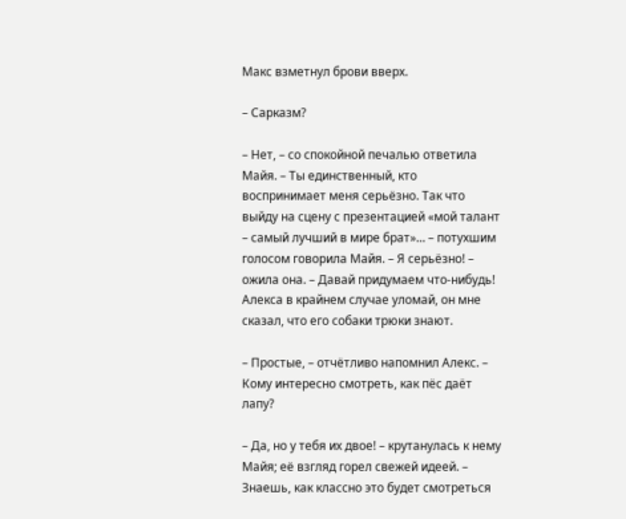Макс взметнул брови вверх.

– Сарказм?

– Нет, – со спокойной печалью ответила Майя. – Ты единственный, кто воспринимает меня серьёзно. Так что выйду на сцену с презентацией «мой талант – самый лучший в мире брат»… – потухшим голосом говорила Майя. – Я серьёзно! – ожила она. – Давай придумаем что-нибудь! Алекса в крайнем случае уломай, он мне сказал, что его собаки трюки знают.

– Простые, – отчётливо напомнил Алекс. – Кому интересно смотреть, как пёс даёт лапу?

– Да, но у тебя их двое! – крутанулась к нему Майя; её взгляд горел свежей идеей. – Знаешь, как классно это будет смотреться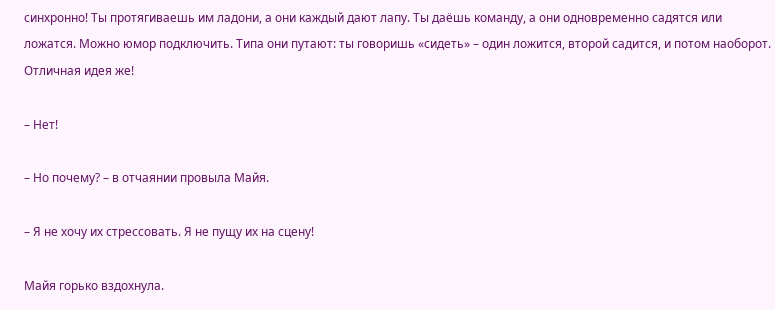синхронно! Ты протягиваешь им ладони, а они каждый дают лапу. Ты даёшь команду, а они одновременно садятся или ложатся. Можно юмор подключить. Типа они путают: ты говоришь «сидеть» – один ложится, второй садится, и потом наоборот. Отличная идея же!

– Нет!

– Но почему? – в отчаянии провыла Майя.

– Я не хочу их стрессовать. Я не пущу их на сцену!

Майя горько вздохнула.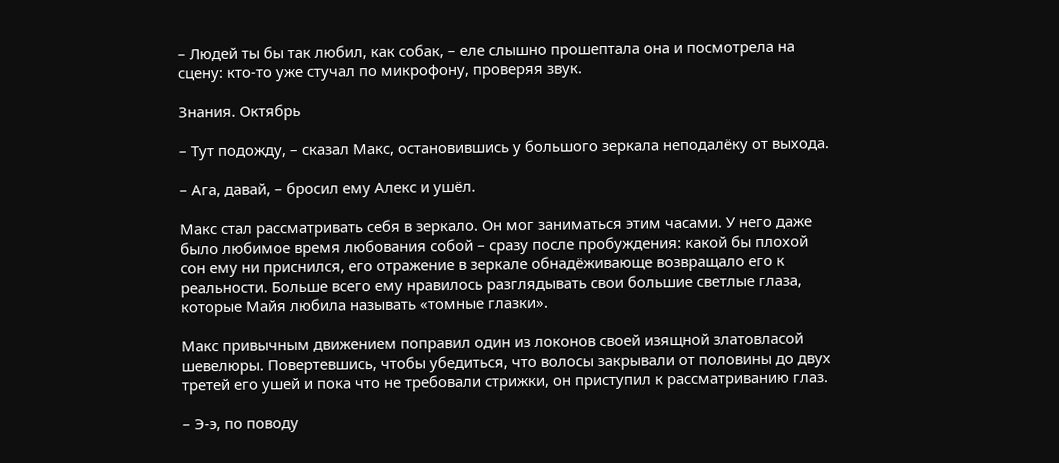– Людей ты бы так любил, как собак, – еле слышно прошептала она и посмотрела на сцену: кто-то уже стучал по микрофону, проверяя звук.

Знания. Октябрь

– Тут подожду, – сказал Макс, остановившись у большого зеркала неподалёку от выхода.

– Ага, давай, – бросил ему Алекс и ушёл.

Макс стал рассматривать себя в зеркало. Он мог заниматься этим часами. У него даже было любимое время любования собой – сразу после пробуждения: какой бы плохой сон ему ни приснился, его отражение в зеркале обнадёживающе возвращало его к реальности. Больше всего ему нравилось разглядывать свои большие светлые глаза, которые Майя любила называть «томные глазки».

Макс привычным движением поправил один из локонов своей изящной златовласой шевелюры. Повертевшись, чтобы убедиться, что волосы закрывали от половины до двух третей его ушей и пока что не требовали стрижки, он приступил к рассматриванию глаз.

– Э-э, по поводу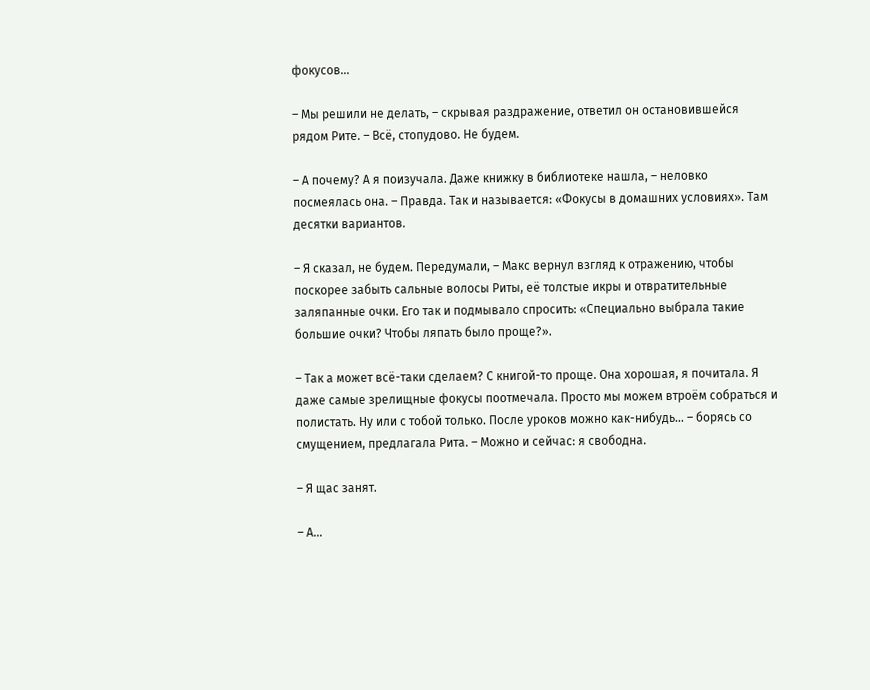фокусов…

– Мы решили не делать, – скрывая раздражение, ответил он остановившейся рядом Рите. – Всё, стопудово. Не будем.

– А почему? А я поизучала. Даже книжку в библиотеке нашла, – неловко посмеялась она. – Правда. Так и называется: «Фокусы в домашних условиях». Там десятки вариантов.

– Я сказал, не будем. Передумали, – Макс вернул взгляд к отражению, чтобы поскорее забыть сальные волосы Риты, её толстые икры и отвратительные заляпанные очки. Его так и подмывало спросить: «Специально выбрала такие большие очки? Чтобы ляпать было проще?».

– Так а может всё-таки сделаем? С книгой-то проще. Она хорошая, я почитала. Я даже самые зрелищные фокусы поотмечала. Просто мы можем втроём собраться и полистать. Ну или с тобой только. После уроков можно как-нибудь… – борясь со смущением, предлагала Рита. – Можно и сейчас: я свободна.

– Я щас занят.

– А…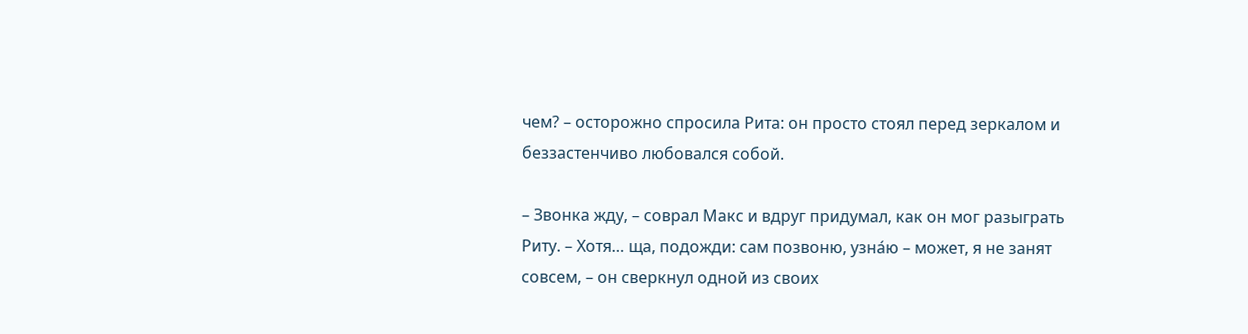чем? – осторожно спросила Рита: он просто стоял перед зеркалом и беззастенчиво любовался собой.

– Звонка жду, – соврал Макс и вдруг придумал, как он мог разыграть Риту. – Хотя… ща, подожди: сам позвоню, узна́ю – может, я не занят совсем, – он сверкнул одной из своих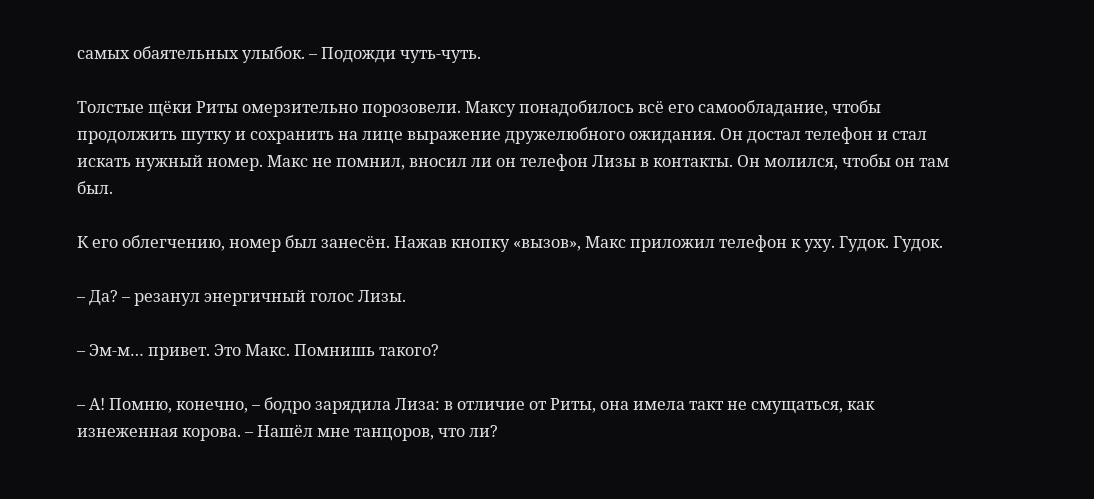самых обаятельных улыбок. – Подожди чуть-чуть.

Толстые щёки Риты омерзительно порозовели. Максу понадобилось всё его самообладание, чтобы продолжить шутку и сохранить на лице выражение дружелюбного ожидания. Он достал телефон и стал искать нужный номер. Макс не помнил, вносил ли он телефон Лизы в контакты. Он молился, чтобы он там был.

К его облегчению, номер был занесён. Нажав кнопку «вызов», Макс приложил телефон к уху. Гудок. Гудок.

– Да? – резанул энергичный голос Лизы.

– Эм-м… привет. Это Макс. Помнишь такого?

– А! Помню, конечно, – бодро зарядила Лиза: в отличие от Риты, она имела такт не смущаться, как изнеженная корова. – Нашёл мне танцоров, что ли?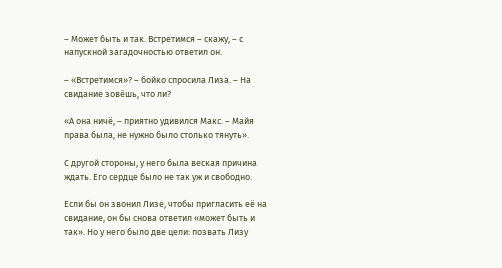– Может быть и так. Встретимся – скажу, – с напускной загадочностью ответил он.

– «Встретимся»? – бойко спросила Лиза. – На свидание зовёшь, что ли?

«А она ничё, – приятно удивился Макс. – Майя права была, не нужно было столько тянуть».

С другой стороны, у него была веская причина ждать. Его сердце было не так уж и свободно.

Если бы он звонил Лизе, чтобы пригласить её на свидание, он бы снова ответил «может быть и так». Но у него было две цели: позвать Лизу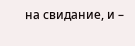на свидание, и –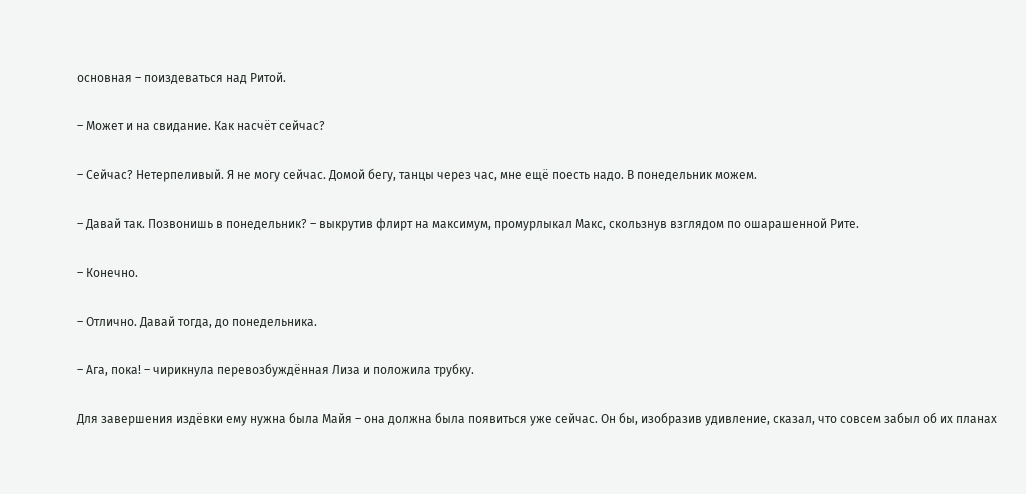основная – поиздеваться над Ритой.

– Может и на свидание. Как насчёт сейчас?

– Сейчас? Нетерпеливый. Я не могу сейчас. Домой бегу, танцы через час, мне ещё поесть надо. В понедельник можем.

– Давай так. Позвонишь в понедельник? – выкрутив флирт на максимум, промурлыкал Макс, скользнув взглядом по ошарашенной Рите.

– Конечно.

– Отлично. Давай тогда, до понедельника.

– Ага, пока! – чирикнула перевозбуждённая Лиза и положила трубку.

Для завершения издёвки ему нужна была Майя – она должна была появиться уже сейчас. Он бы, изобразив удивление, сказал, что совсем забыл об их планах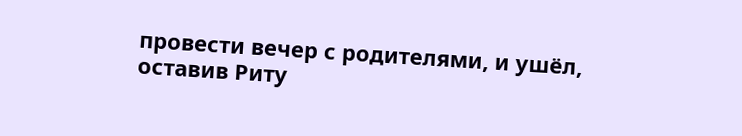провести вечер с родителями, и ушёл, оставив Риту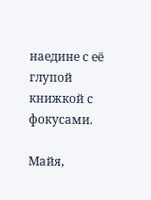наедине с её глупой книжкой с фокусами.

Майя,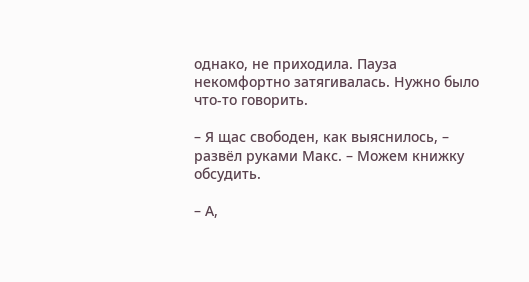однако, не приходила. Пауза некомфортно затягивалась. Нужно было что-то говорить.

– Я щас свободен, как выяснилось, – развёл руками Макс. – Можем книжку обсудить.

– А,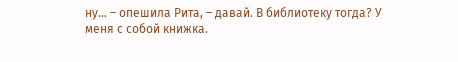ну… – опешила Рита, – давай. В библиотеку тогда? У меня с собой книжка.